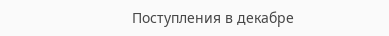Поступления в декабре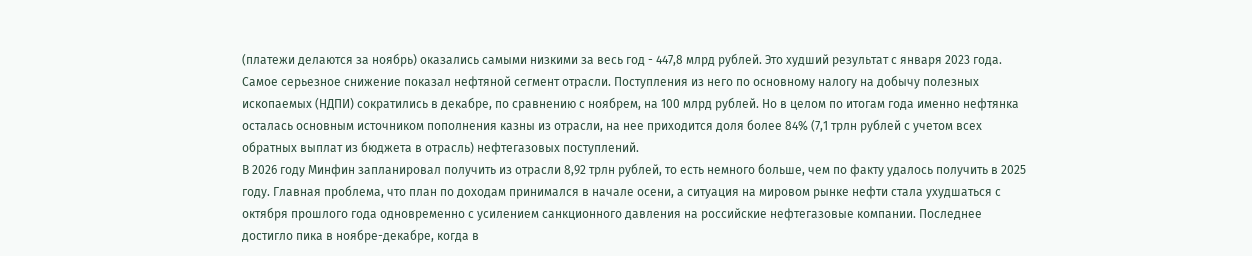(платежи делаются за ноябрь) оказались самыми низкими за весь год - 447,8 млрд рублей. Это худший результат с января 2023 года. Самое серьезное снижение показал нефтяной сегмент отрасли. Поступления из него по основному налогу на добычу полезных ископаемых (НДПИ) сократились в декабре, по сравнению с ноябрем, на 100 млрд рублей. Но в целом по итогам года именно нефтянка осталась основным источником пополнения казны из отрасли, на нее приходится доля более 84% (7,1 трлн рублей с учетом всех обратных выплат из бюджета в отрасль) нефтегазовых поступлений.
В 2026 году Минфин запланировал получить из отрасли 8,92 трлн рублей, то есть немного больше, чем по факту удалось получить в 2025 году. Главная проблема, что план по доходам принимался в начале осени, а ситуация на мировом рынке нефти стала ухудшаться с октября прошлого года одновременно с усилением санкционного давления на российские нефтегазовые компании. Последнее достигло пика в ноябре-декабре, когда в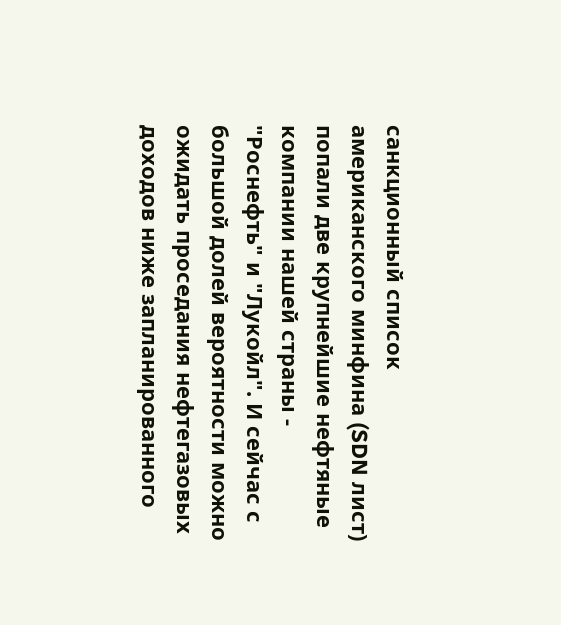санкционный список американского минфина (SDN лист) попали две крупнейшие нефтяные компании нашей страны - "Роснефть" и "Лукойл". И сейчас с большой долей вероятности можно ожидать проседания нефтегазовых доходов ниже запланированного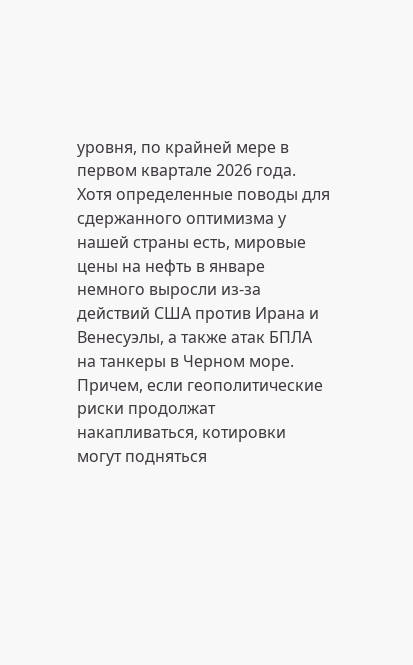уровня, по крайней мере в первом квартале 2026 года.
Хотя определенные поводы для сдержанного оптимизма у нашей страны есть, мировые цены на нефть в январе немного выросли из-за действий США против Ирана и Венесуэлы, а также атак БПЛА на танкеры в Черном море. Причем, если геополитические риски продолжат накапливаться, котировки могут подняться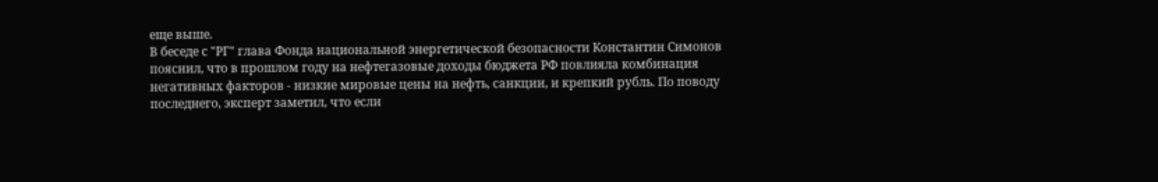еще выше.
В беседе с "РГ" глава Фонда национальной энергетической безопасности Константин Симонов пояснил, что в прошлом году на нефтегазовые доходы бюджета РФ повлияла комбинация негативных факторов - низкие мировые цены на нефть, санкции, и крепкий рубль. По поводу последнего, эксперт заметил, что если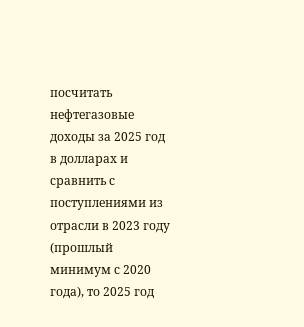посчитать нефтегазовые доходы за 2025 год в долларах и сравнить с поступлениями из отрасли в 2023 году (прошлый минимум с 2020 года), то 2025 год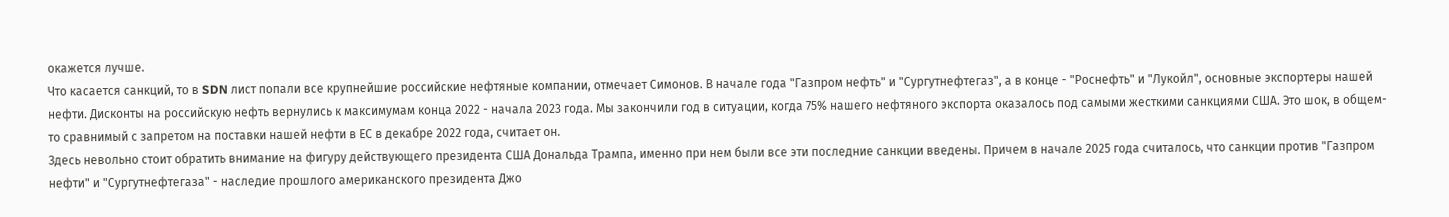окажется лучше.
Что касается санкций, то в SDN лист попали все крупнейшие российские нефтяные компании, отмечает Симонов. В начале года "Газпром нефть" и "Сургутнефтегаз", а в конце - "Роснефть" и "Лукойл", основные экспортеры нашей нефти. Дисконты на российскую нефть вернулись к максимумам конца 2022 - начала 2023 года. Мы закончили год в ситуации, когда 75% нашего нефтяного экспорта оказалось под самыми жесткими санкциями США. Это шок, в общем-то сравнимый с запретом на поставки нашей нефти в ЕС в декабре 2022 года, считает он.
Здесь невольно стоит обратить внимание на фигуру действующего президента США Дональда Трампа, именно при нем были все эти последние санкции введены. Причем в начале 2025 года считалось, что санкции против "Газпром нефти" и "Сургутнефтегаза" - наследие прошлого американского президента Джо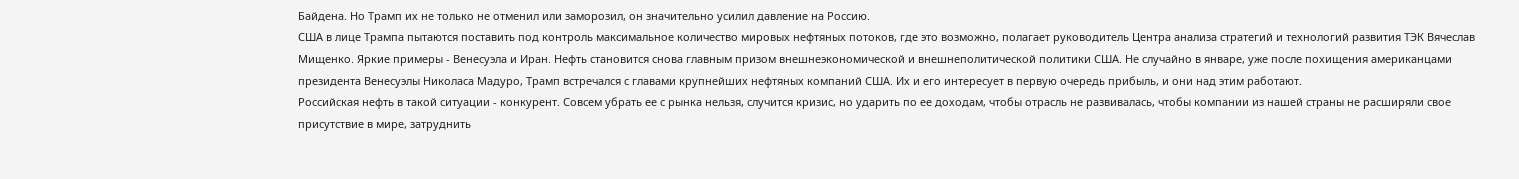Байдена. Но Трамп их не только не отменил или заморозил, он значительно усилил давление на Россию.
США в лице Трампа пытаются поставить под контроль максимальное количество мировых нефтяных потоков, где это возможно, полагает руководитель Центра анализа стратегий и технологий развития ТЭК Вячеслав Мищенко. Яркие примеры - Венесуэла и Иран. Нефть становится снова главным призом внешнеэкономической и внешнеполитической политики США. Не случайно в январе, уже после похищения американцами президента Венесуэлы Николаса Мадуро, Трамп встречался с главами крупнейших нефтяных компаний США. Их и его интересует в первую очередь прибыль, и они над этим работают.
Российская нефть в такой ситуации - конкурент. Совсем убрать ее с рынка нельзя, случится кризис, но ударить по ее доходам, чтобы отрасль не развивалась, чтобы компании из нашей страны не расширяли свое присутствие в мире, затруднить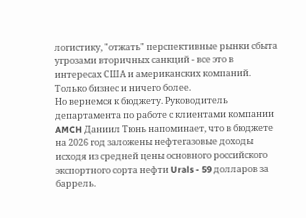логистику, "отжать" перспективные рынки сбыта угрозами вторичных санкций - все это в интересах США и американских компаний. Только бизнес и ничего более.
Но вернемся к бюджету. Руководитель департамента по работе с клиентами компании AMCH Даниил Тюнь напоминает, что в бюджете на 2026 год заложены нефтегазовые доходы исходя из средней цены основного российского экспортного сорта нефти Urals - 59 долларов за баррель.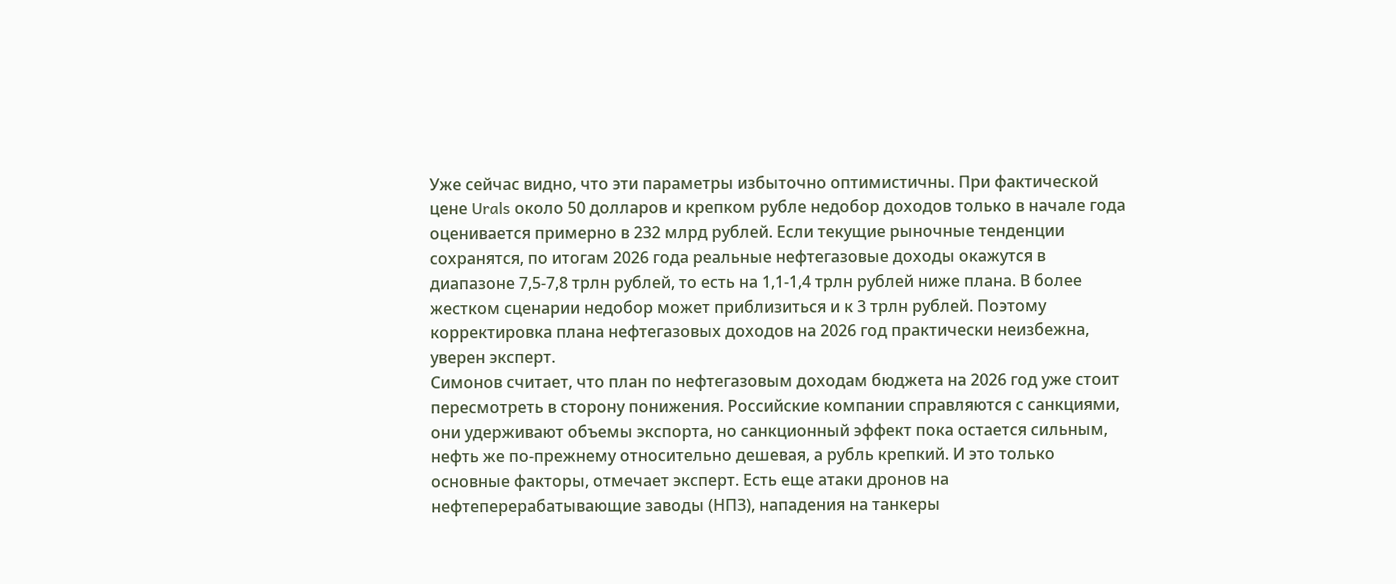Уже сейчас видно, что эти параметры избыточно оптимистичны. При фактической цене Urals около 50 долларов и крепком рубле недобор доходов только в начале года оценивается примерно в 232 млрд рублей. Если текущие рыночные тенденции сохранятся, по итогам 2026 года реальные нефтегазовые доходы окажутся в диапазоне 7,5-7,8 трлн рублей, то есть на 1,1-1,4 трлн рублей ниже плана. В более жестком сценарии недобор может приблизиться и к 3 трлн рублей. Поэтому корректировка плана нефтегазовых доходов на 2026 год практически неизбежна, уверен эксперт.
Симонов считает, что план по нефтегазовым доходам бюджета на 2026 год уже стоит пересмотреть в сторону понижения. Российские компании справляются с санкциями, они удерживают объемы экспорта, но санкционный эффект пока остается сильным, нефть же по-прежнему относительно дешевая, а рубль крепкий. И это только основные факторы, отмечает эксперт. Есть еще атаки дронов на нефтеперерабатывающие заводы (НПЗ), нападения на танкеры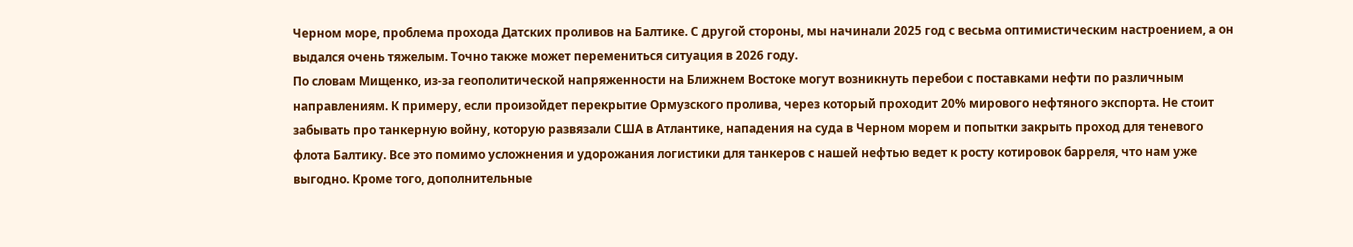Черном море, проблема прохода Датских проливов на Балтике. С другой стороны, мы начинали 2025 год с весьма оптимистическим настроением, а он выдался очень тяжелым. Точно также может перемениться ситуация в 2026 году.
По словам Мищенко, из-за геополитической напряженности на Ближнем Востоке могут возникнуть перебои с поставками нефти по различным направлениям. К примеру, если произойдет перекрытие Ормузского пролива, через который проходит 20% мирового нефтяного экспорта. Не стоит забывать про танкерную войну, которую развязали США в Атлантике, нападения на суда в Черном морем и попытки закрыть проход для теневого флота Балтику. Все это помимо усложнения и удорожания логистики для танкеров с нашей нефтью ведет к росту котировок барреля, что нам уже выгодно. Кроме того, дополнительные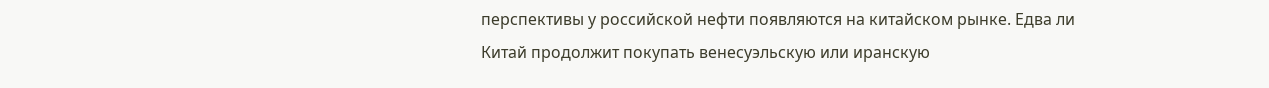перспективы у российской нефти появляются на китайском рынке. Едва ли Китай продолжит покупать венесуэльскую или иранскую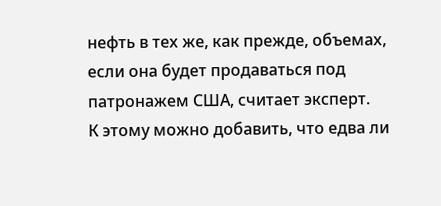нефть в тех же, как прежде, объемах, если она будет продаваться под патронажем США, считает эксперт.
К этому можно добавить, что едва ли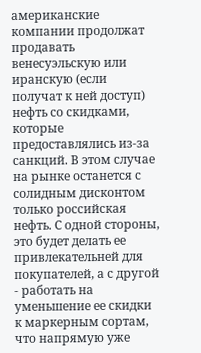американские компании продолжат продавать венесуэльскую или иранскую (если получат к ней доступ) нефть со скидками, которые предоставлялись из-за санкций. В этом случае на рынке останется с солидным дисконтом только российская нефть. С одной стороны, это будет делать ее привлекательней для покупателей, а с другой - работать на уменьшение ее скидки к маркерным сортам, что напрямую уже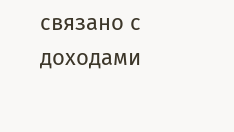связано с доходами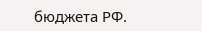бюджета РФ.